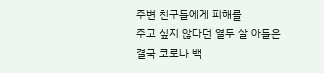주변 친구들에게 피해를
주고 싶지 않다던 열두 살 아들은
결국 코로나 백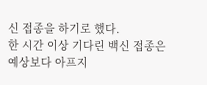신 접종을 하기로 했다.
한 시간 이상 기다린 백신 접종은
예상보다 아프지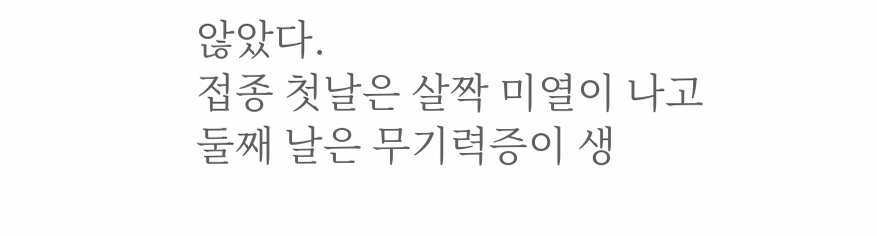않았다.
접종 첫날은 살짝 미열이 나고
둘째 날은 무기력증이 생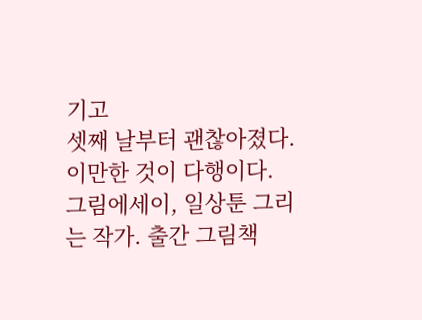기고
셋째 날부터 괜찮아졌다.
이만한 것이 다행이다.
그림에세이, 일상툰 그리는 작가. 출간 그림책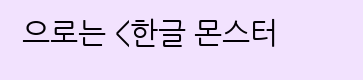으로는 <한글 몬스터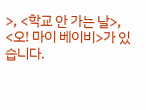>, <학교 안 가는 날>, <오! 마이 베이비>가 있습니다.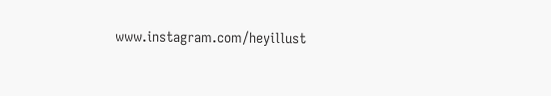www.instagram.com/heyillust